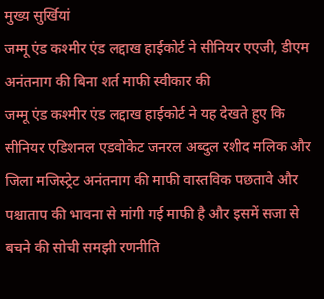मुख्य सुर्खियां
जम्मू एंड कश्मीर एंड लद्दाख हाईकोर्ट ने सीनियर एएजी, डीएम अनंतनाग की बिना शर्त माफी स्वीकार की
जम्मू एंड कश्मीर एंड लद्दाख हाईकोर्ट ने यह देखते हुए कि सीनियर एडिशनल एडवोकेट जनरल अब्दुल रशीद मलिक और जिला मजिस्ट्रेट अनंतनाग की माफी वास्तविक पछतावे और पश्चाताप की भावना से मांगी गई माफी है और इसमें सजा से बचने की सोची समझी रणनीति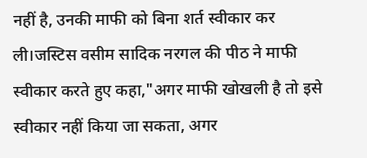नहीं है, उनकी माफी को बिना शर्त स्वीकार कर ली।जस्टिस वसीम सादिक नरगल की पीठ ने माफी स्वीकार करते हुए कहा,"अगर माफी खोखली है तो इसे स्वीकार नहीं किया जा सकता, अगर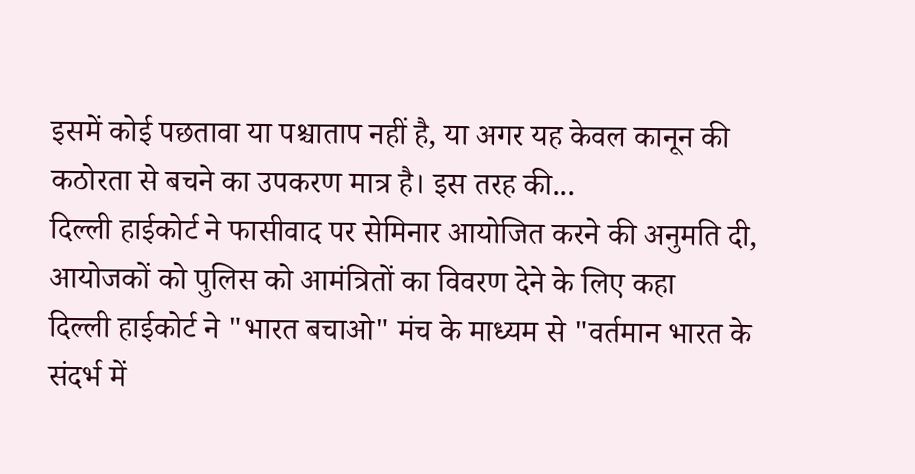इसमें कोई पछतावा या पश्चाताप नहीं है, या अगर यह केवल कानून की कठोरता से बचने का उपकरण मात्र है। इस तरह की...
दिल्ली हाईकोर्ट ने फासीवाद पर सेमिनार आयोजित करने की अनुमति दी, आयोजकों को पुलिस को आमंत्रितों का विवरण देने के लिए कहा
दिल्ली हाईकोर्ट ने "भारत बचाओ" मंच के माध्यम से "वर्तमान भारत के संदर्भ में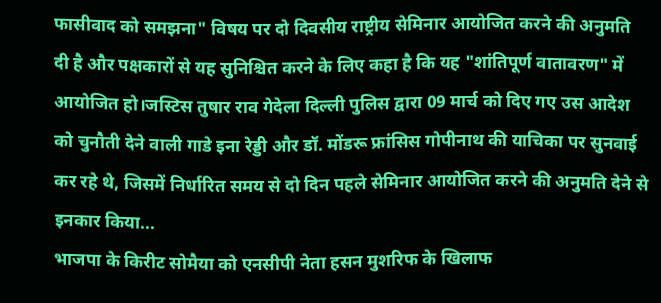फासीवाद को समझना" विषय पर दो दिवसीय राष्ट्रीय सेमिनार आयोजित करने की अनुमति दी है और पक्षकारों से यह सुनिश्चित करने के लिए कहा है कि यह "शांतिपूर्ण वातावरण" में आयोजित हो।जस्टिस तुषार राव गेदेला दिल्ली पुलिस द्वारा 09 मार्च को दिए गए उस आदेश को चुनौती देने वाली गाडे इना रेड्डी और डॉ. मोंडरू फ्रांसिस गोपीनाथ की याचिका पर सुनवाई कर रहे थे, जिसमें निर्धारित समय से दो दिन पहले सेमिनार आयोजित करने की अनुमति देने से इनकार किया...
भाजपा के किरीट सोमैया को एनसीपी नेता हसन मुशरिफ के खिलाफ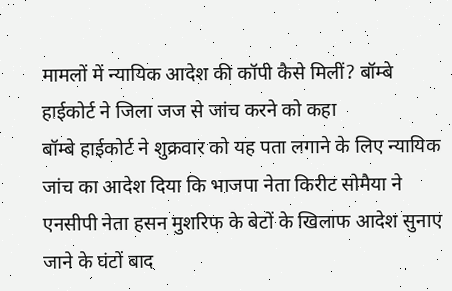मामलों में न्यायिक आदेश की कॉपी कैसे मिलीं? बॉम्बे हाईकोर्ट ने जिला जज से जांच करने को कहा
बॉम्बे हाईकोर्ट ने शुक्रवार को यह पता लगाने के लिए न्यायिक जांच का आदेश दिया कि भाजपा नेता किरीट सोमैया ने एनसीपी नेता हसन मुशरिफ के बेटों के खिलाफ आदेश सुनाए जाने के घंटों बाद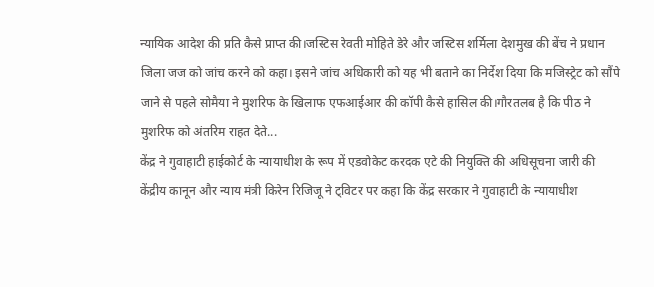न्यायिक आदेश की प्रति कैसे प्राप्त की।जस्टिस रेवती मोहिते डेरे और जस्टिस शर्मिला देशमुख की बेंच ने प्रधान जिला जज को जांच करने को कहा। इसने जांच अधिकारी को यह भी बताने का निर्देश दिया कि मजिस्ट्रेट को सौंपे जाने से पहले सोमैया ने मुशरिफ के खिलाफ एफआईआर की कॉपी कैसे हासिल की।गौरतलब है कि पीठ ने मुशरिफ को अंतरिम राहत देते...
केंद्र ने गुवाहाटी हाईकोर्ट के न्यायाधीश के रूप में एडवोकेट करदक एटे की नियुक्ति की अधिसूचना जारी की
केंद्रीय कानून और न्याय मंत्री किरेन रिजिजू ने ट्विटर पर कहा कि केंद्र सरकार ने गुवाहाटी के न्यायाधीश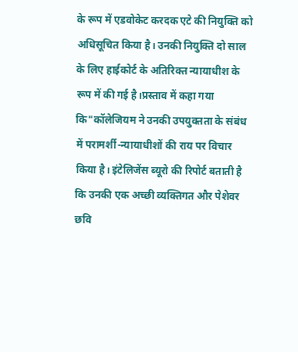के रूप में एडवोकेट करदक एटे की नियुक्ति को अधिसूचित किया है। उनकी नियुक्ति दो साल के लिए हाईकोर्ट के अतिरिक्त न्यायाधीश के रूप में की गई है।प्रस्ताव में कहा गया कि"कॉलेजियम ने उनकी उपयुक्तता के संबंध में परामर्शी-न्यायाधीशों की राय पर विचार किया है। इंटेलिजेंस ब्यूरो की रिपोर्ट बताती है कि उनकी एक अच्छी व्यक्तिगत और पेशेवर छवि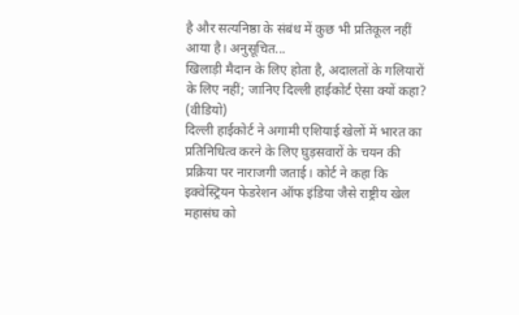है और सत्यनिष्ठा के संबंध में कुछ भी प्रतिकूल नहीं आया है। अनुसूचित...
खिलाड़ी मैदान के लिए होता है, अदालतों के गलियारों के लिए नहीं; जानिए दिल्ली हाईकोर्ट ऐसा क्यों कहा? (वीडियो)
दिल्ली हाईकोर्ट ने अगामी एशियाई खेलों में भारत का प्रतिनिधित्व करने के लिए घुड़सवारों के चयन की प्रक्रिया पर नाराजगी जताई। कोर्ट ने कहा कि इक्वेस्ट्रियन फेडरेशन ऑफ इंडिया जैसे राष्ट्रीय खेल महासंघ को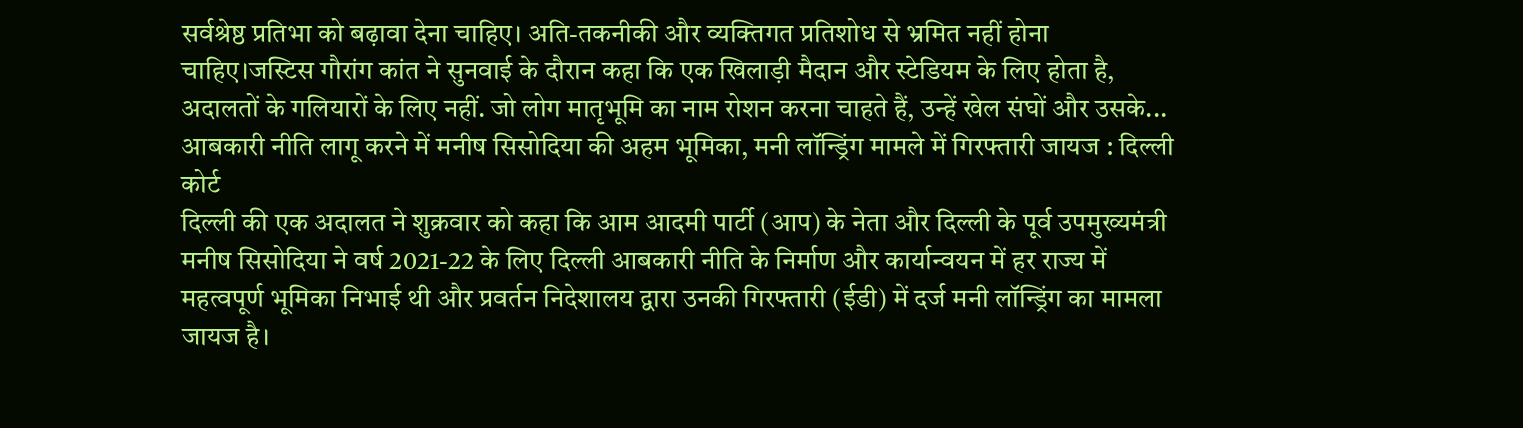सर्वश्रेष्ठ प्रतिभा को बढ़ावा देना चाहिए। अति-तकनीकी और व्यक्तिगत प्रतिशोध से भ्रमित नहीं होना चाहिए।जस्टिस गौरांग कांत ने सुनवाई के दौरान कहा कि एक खिलाड़ी मैदान और स्टेडियम के लिए होता है, अदालतों के गलियारों के लिए नहीं. जो लोग मातृभूमि का नाम रोशन करना चाहते हैं, उन्हें खेल संघों और उसके...
आबकारी नीति लागू करने में मनीष सिसोदिया की अहम भूमिका, मनी लॉन्ड्रिंग मामले में गिरफ्तारी जायज : दिल्ली कोर्ट
दिल्ली की एक अदालत ने शुक्रवार को कहा कि आम आदमी पार्टी (आप) के नेता और दिल्ली के पूर्व उपमुख्यमंत्री मनीष सिसोदिया ने वर्ष 2021-22 के लिए दिल्ली आबकारी नीति के निर्माण और कार्यान्वयन में हर राज्य में महत्वपूर्ण भूमिका निभाई थी और प्रवर्तन निदेशालय द्वारा उनकी गिरफ्तारी (ईडी) में दर्ज मनी लॉन्ड्रिंग का मामला जायज है।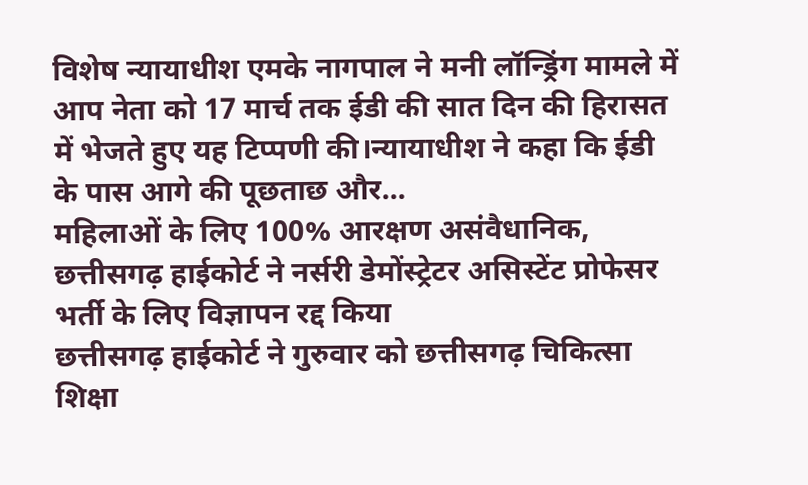विशेष न्यायाधीश एमके नागपाल ने मनी लॉन्ड्रिंग मामले में आप नेता को 17 मार्च तक ईडी की सात दिन की हिरासत में भेजते हुए यह टिप्पणी की।न्यायाधीश ने कहा कि ईडी के पास आगे की पूछताछ और...
महिलाओं के लिए 100% आरक्षण असंवैधानिक, छत्तीसगढ़ हाईकोर्ट ने नर्सरी डेमोंस्ट्रेटर असिस्टेंट प्रोफेसर भर्ती के लिए विज्ञापन रद्द किया
छत्तीसगढ़ हाईकोर्ट ने गुरुवार को छत्तीसगढ़ चिकित्सा शिक्षा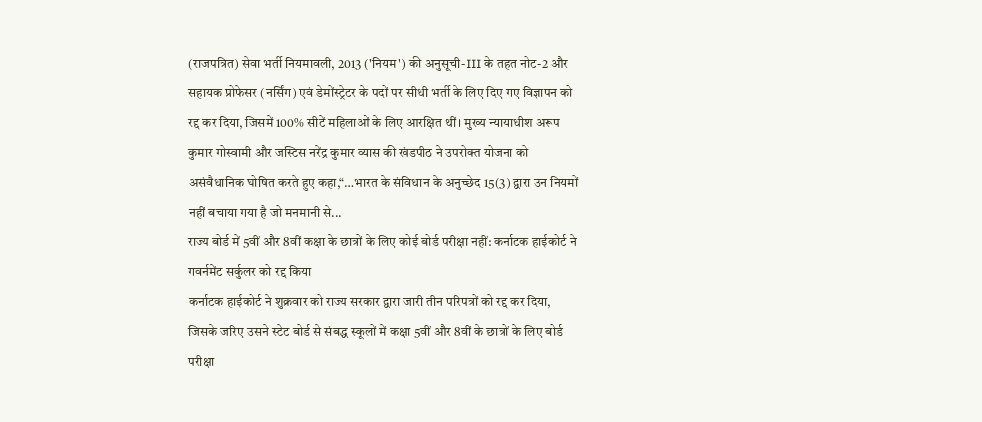(राजपत्रित) सेवा भर्ती नियमावली, 2013 ('नियम') की अनुसूची-III के तहत नोट-2 और सहायक प्रोफेसर (नर्सिंग) एवं डेमोंस्ट्रेटर के पदों पर सीधी भर्ती के लिए दिए गए विज्ञापन को रद्द कर दिया, जिसमें 100% सीटें महिलाओं के लिए आरक्षित थीं। मुख्य न्यायाधीश अरूप कुमार गोस्वामी और जस्टिस नरेंद्र कुमार व्यास की खंडपीठ ने उपरोक्त योजना को असंवैधानिक घोषित करते हुए कहा,“…भारत के संविधान के अनुच्छेद 15(3) द्वारा उन नियमों नहीं बचाया गया है जो मनमानी से...
राज्य बोर्ड में 5वीं और 8वीं कक्षा के छात्रों के लिए कोई बोर्ड परीक्षा नहीं: कर्नाटक हाईकोर्ट ने गवर्नमेंट सर्कुलर को रद्द किया
कर्नाटक हाईकोर्ट ने शुक्रवार को राज्य सरकार द्वारा जारी तीन परिपत्रों को रद्द कर दिया, जिसके जरिए उसने स्टेट बोर्ड से संबद्ध स्कूलों में कक्षा 5वीं और 8वीं के छात्रों के लिए बोर्ड परीक्षा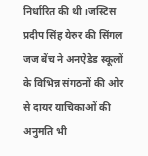निर्धारित की थी।जस्टिस प्रदीप सिंह येरुर की सिंगल जज बेंच ने अनऐडेड स्कूलों के विभिन्न संगठनों की ओर से दायर याचिकाओं की अनुमति भी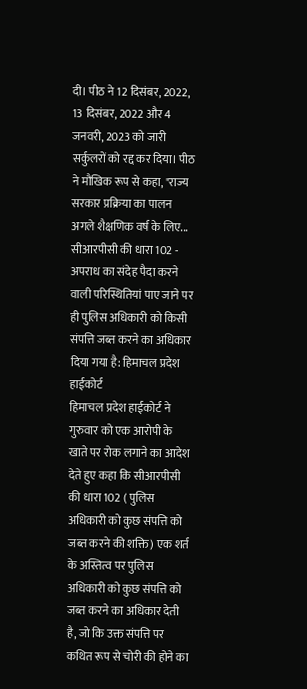दी। पीठ ने 12 दिसंबर, 2022, 13 दिसंबर, 2022 और 4 जनवरी, 2023 को जारी सर्कुलरों को रद्द कर दिया। पीठ ने मौखिक रूप से कहा, "राज्य सरकार प्रक्रिया का पालन अगले शैक्षणिक वर्ष के लिए...
सीआरपीसी की धारा 102 - अपराध का संदेह पैदा करने वाली परिस्थितियां पाए जाने पर ही पुलिस अधिकारी को किसी संपत्ति जब्त करने का अधिकार दिया गया है: हिमाचल प्रदेश हाईकोर्ट
हिमाचल प्रदेश हाईकोर्ट ने गुरुवार को एक आरोपी के खाते पर रोक लगाने का आदेश देते हुए कहा कि सीआरपीसी की धारा 102 ( पुलिस अधिकारी को कुछ संपत्ति को जब्त करने की शक्ति) एक शर्त के अस्तित्व पर पुलिस अधिकारी को कुछ संपत्ति को जब्त करने का अधिकार देती है, जो कि उक्त संपत्ति पर कथित रूप से चोरी की होने का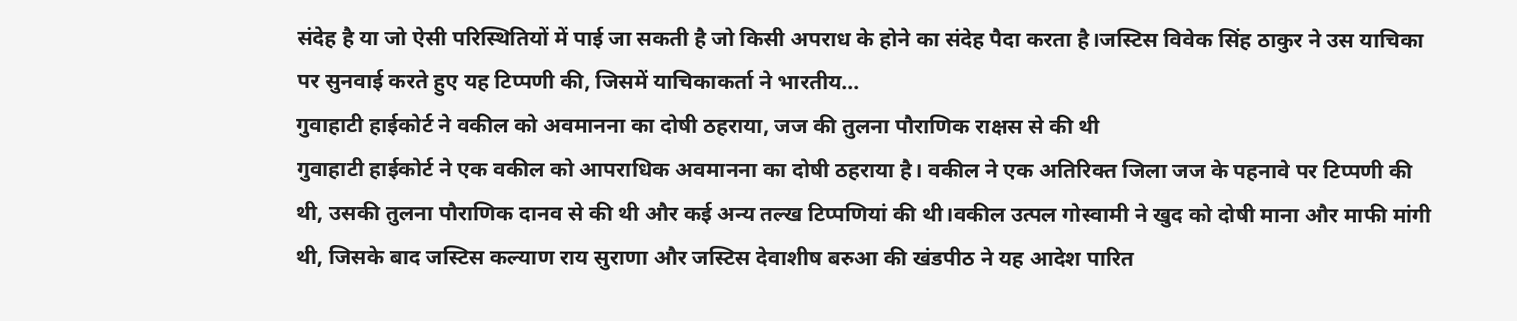संदेह है या जो ऐसी परिस्थितियों में पाई जा सकती है जो किसी अपराध के होने का संदेह पैदा करता है।जस्टिस विवेक सिंह ठाकुर ने उस याचिका पर सुनवाई करते हुए यह टिप्पणी की, जिसमें याचिकाकर्ता ने भारतीय...
गुवाहाटी हाईकोर्ट ने वकील को अवमानना का दोषी ठहराया, जज की तुलना पौराणिक राक्षस से की थी
गुवाहाटी हाईकोर्ट ने एक वकील को आपराधिक अवमानना का दोषी ठहराया है। वकील ने एक अतिरिक्त जिला जज के पहनावे पर टिप्पणी की थी, उसकी तुलना पौराणिक दानव से की थी और कई अन्य तल्ख टिप्पणियां की थी।वकील उत्पल गोस्वामी ने खुद को दोषी माना और माफी मांगी थी, जिसके बाद जस्टिस कल्याण राय सुराणा और जस्टिस देवाशीष बरुआ की खंडपीठ ने यह आदेश पारित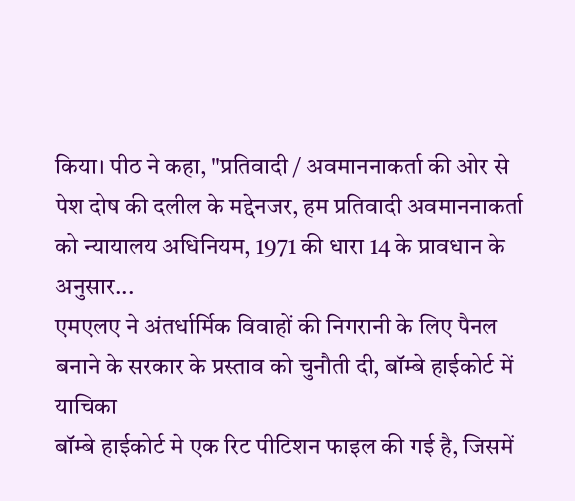किया। पीठ ने कहा, "प्रतिवादी / अवमाननाकर्ता की ओर से पेश दोष की दलील के मद्देनजर, हम प्रतिवादी अवमाननाकर्ता को न्यायालय अधिनियम, 1971 की धारा 14 के प्रावधान के अनुसार...
एमएलए ने अंतर्धार्मिक विवाहों की निगरानी के लिए पैनल बनाने के सरकार के प्रस्ताव को चुनौती दी, बॉम्बे हाईकोर्ट में याचिका
बॉम्बे हाईकोर्ट मे एक रिट पीटिशन फाइल की गई है, जिसमें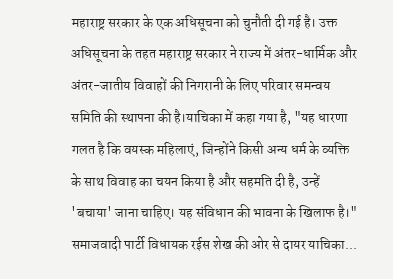महाराष्ट्र सरकार के एक अधिसूचना को चुनौती दी गई है। उक्त अधिसूचना के तहत महाराष्ट्र सरकार ने राज्य में अंतर-धार्मिक और अंतर-जातीय विवाहों की निगरानी के लिए परिवार समन्वय समिति की स्थापना की है।याचिका में कहा गया है, "यह धारणा गलत है कि वयस्क महिलाएं, जिन्होंने किसी अन्य धर्म के व्यक्ति के साथ विवाह का चयन किया है और सहमति दी है, उन्हें 'बचाया' जाना चाहिए। यह संविधान की भावना के खिलाफ है।" समाजवादी पार्टी विधायक रईस शेख की ओर से दायर याचिका...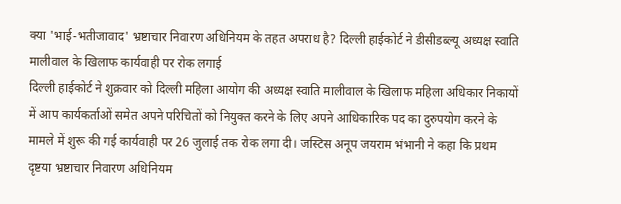क्या 'भाई-भतीजावाद' भ्रष्टाचार निवारण अधिनियम के तहत अपराध है? दिल्ली हाईकोर्ट ने डीसीडब्ल्यू अध्यक्ष स्वाति मालीवाल के खिलाफ कार्यवाही पर रोक लगाई
दिल्ली हाईकोर्ट ने शुक्रवार को दिल्ली महिला आयोग की अध्यक्ष स्वाति मालीवाल के खिलाफ महिला अधिकार निकायों में आप कार्यकर्ताओं समेत अपने परिचितों को नियुक्त करने के लिए अपने आधिकारिक पद का दुरुपयोग करने के मामले में शुरू की गई कार्यवाही पर 26 जुलाई तक रोक लगा दी। जस्टिस अनूप जयराम भंभानी ने कहा कि प्रथम दृष्टया भ्रष्टाचार निवारण अधिनियम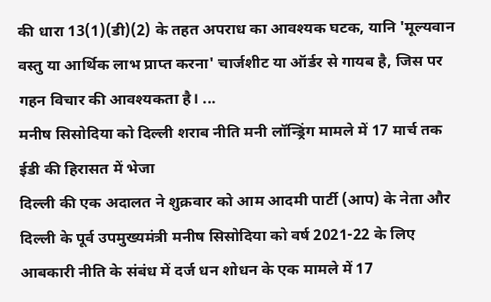की धारा 13(1)(डी)(2) के तहत अपराध का आवश्यक घटक, यानि 'मूल्यवान वस्तु या आर्थिक लाभ प्राप्त करना' चार्जशीट या ऑर्डर से गायब है, जिस पर गहन विचार की आवश्यकता है। ...
मनीष सिसोदिया को दिल्ली शराब नीति मनी लॉन्ड्रिंग मामले में 17 मार्च तक ईडी की हिरासत में भेजा
दिल्ली की एक अदालत ने शुक्रवार को आम आदमी पार्टी (आप) के नेता और दिल्ली के पूर्व उपमुख्यमंत्री मनीष सिसोदिया को वर्ष 2021-22 के लिए आबकारी नीति के संबंध में दर्ज धन शोधन के एक मामले में 17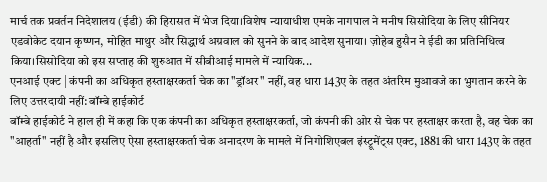मार्च तक प्रवर्तन निदेशालय (ईडी) की हिरासत में भेज दिया।विशेष न्यायाधीश एमके नागपाल ने मनीष सिसोदिया के लिए सीनियर एडवोकेट दयान कृष्णन, मोहित माथुर और सिद्धार्थ अग्रवाल को सुनने के बाद आदेश सुनाया। ज़ोहेब हुसैन ने ईडी का प्रतिनिधित्व किया।सिसोदिया को इस सप्ताह की शुरुआत में सीबीआई मामले में न्यायिक...
एनआई एक्ट | कंपनी का अधिकृत हस्ताक्षरकर्ता चेक का "ड्रॉअर" नहीं, वह धारा 143ए के तहत अंतरिम मुआवजे का भुगतान करने के लिए उत्तरदायी नहीं: बॉम्बे हाईकोर्ट
बॉम्बे हाईकोर्ट ने हाल ही में कहा कि एक कंपनी का अधिकृत हस्ताक्षरकर्ता, जो कंपनी की ओर से चेक पर हस्ताक्षर करता है, वह चेक का "आहर्ता" नहीं है और इसलिए ऐसा हस्ताक्षरकर्ता चेक अनादरण के मामले में निगोशिएबल इंस्ट्रूमेंट्स एक्ट, 1881 की धारा 143ए के तहत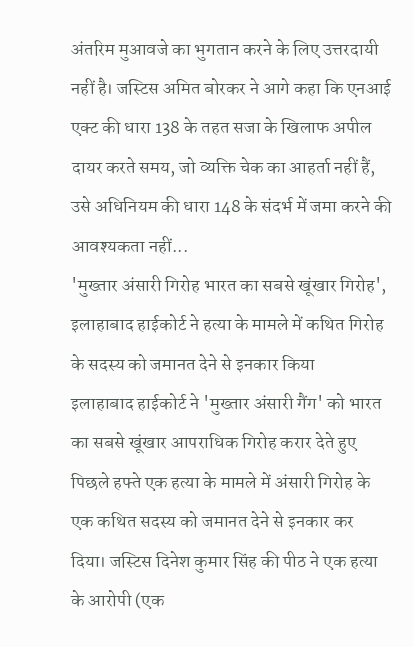अंतरिम मुआवजे का भुगतान करने के लिए उत्तरदायी नहीं है। जस्टिस अमित बोरकर ने आगे कहा कि एनआई एक्ट की धारा 138 के तहत सजा के खिलाफ अपील दायर करते समय, जो व्यक्ति चेक का आहर्ता नहीं हैं, उसे अधिनियम की धारा 148 के संदर्भ में जमा करने की आवश्यकता नहीं...
'मुख्तार अंसारी गिरोह भारत का सबसे खूंखार गिरोह', इलाहाबाद हाईकोर्ट ने हत्या के मामले में कथित गिरोह के सदस्य को जमानत देने से इनकार किया
इलाहाबाद हाईकोर्ट ने 'मुख्तार अंसारी गैंग' को भारत का सबसे खूंखार आपराधिक गिरोह करार देते हुए पिछले हफ्ते एक हत्या के मामले में अंसारी गिरोह के एक कथित सदस्य को जमानत देने से इनकार कर दिया। जस्टिस दिनेश कुमार सिंह की पीठ ने एक हत्या के आरोपी (एक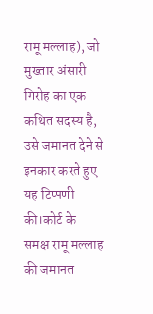रामू मल्लाह), जो मुख्तार अंसारी गिरोह का एक कथित सदस्य है, उसे जमानत देने से इनकार करते हुए यह टिप्पणी की।कोर्ट के समक्ष रामू मल्लाह की जमानत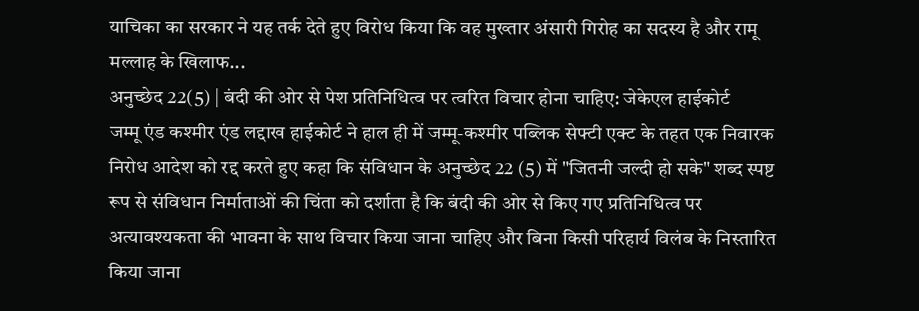याचिका का सरकार ने यह तर्क देते हुए विरोध किया कि वह मुख्तार अंसारी गिरोह का सदस्य है और रामू मल्लाह के खिलाफ...
अनुच्छेद 22(5) | बंदी की ओर से पेश प्रतिनिधित्व पर त्वरित विचार होना चाहिए: जेकेएल हाईकोर्ट
जम्मू एंड कश्मीर एंड लद्दाख हाईकोर्ट ने हाल ही में जम्मू-कश्मीर पब्लिक सेफ्टी एक्ट के तहत एक निवारक निरोध आदेश को रद्द करते हुए कहा कि संविधान के अनुच्छेद 22 (5) में "जितनी जल्दी हो सके" शब्द स्पष्ट रूप से संविधान निर्माताओं की चिंता को दर्शाता है कि बंदी की ओर से किए गए प्रतिनिधित्व पर अत्यावश्यकता की भावना के साथ विचार किया जाना चाहिए और बिना किसी परिहार्य विलंब के निस्तारित किया जाना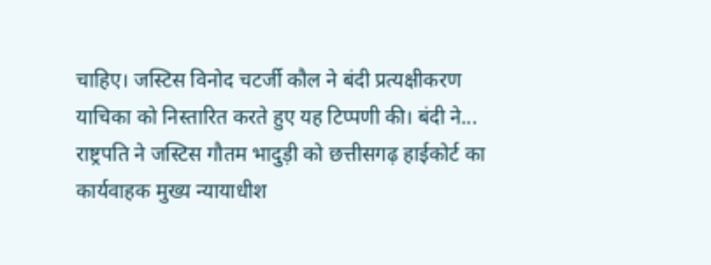चाहिए। जस्टिस विनोद चटर्जी कौल ने बंदी प्रत्यक्षीकरण याचिका को निस्तारित करते हुए यह टिप्पणी की। बंदी ने...
राष्ट्रपति ने जस्टिस गौतम भादुड़ी को छत्तीसगढ़ हाईकोर्ट का कार्यवाहक मुख्य न्यायाधीश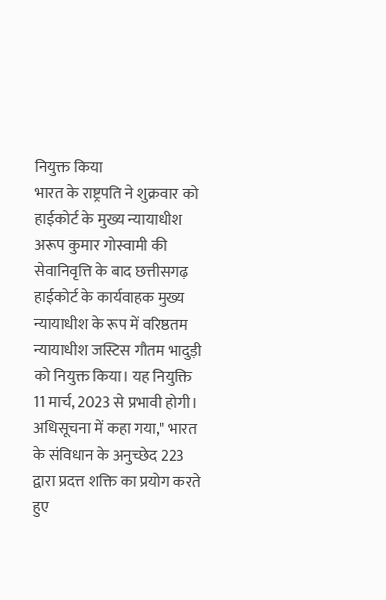नियुक्त किया
भारत के राष्ट्रपति ने शुक्रवार को हाईकोर्ट के मुख्य न्यायाधीश अरूप कुमार गोस्वामी की सेवानिवृत्ति के बाद छत्तीसगढ़ हाईकोर्ट के कार्यवाहक मुख्य न्यायाधीश के रूप में वरिष्ठतम न्यायाधीश जस्टिस गौतम भादुड़ी को नियुक्त किया। यह नियुक्ति 11 मार्च, 2023 से प्रभावी होगी। अधिसूचना में कहा गया," भारत के संविधान के अनुच्छेद 223 द्वारा प्रदत्त शक्ति का प्रयोग करते हुए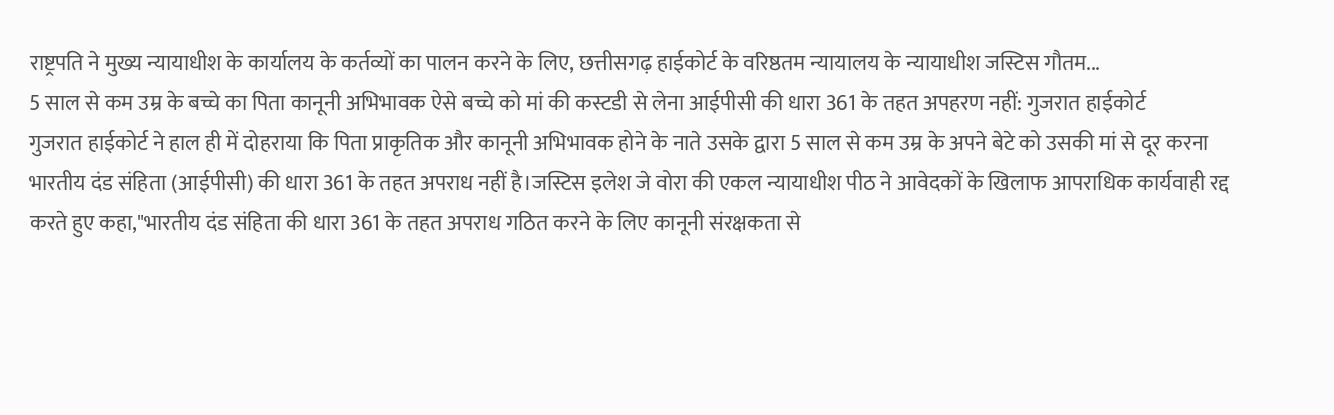राष्ट्रपति ने मुख्य न्यायाधीश के कार्यालय के कर्तव्यों का पालन करने के लिए, छत्तीसगढ़ हाईकोर्ट के वरिष्ठतम न्यायालय के न्यायाधीश जस्टिस गौतम...
5 साल से कम उम्र के बच्चे का पिता कानूनी अभिभावक ऐसे बच्चे को मां की कस्टडी से लेना आईपीसी की धारा 361 के तहत अपहरण नहीं: गुजरात हाईकोर्ट
गुजरात हाईकोर्ट ने हाल ही में दोहराया कि पिता प्राकृतिक और कानूनी अभिभावक होने के नाते उसके द्वारा 5 साल से कम उम्र के अपने बेटे को उसकी मां से दूर करना भारतीय दंड संहिता (आईपीसी) की धारा 361 के तहत अपराध नहीं है।जस्टिस इलेश जे वोरा की एकल न्यायाधीश पीठ ने आवेदकों के खिलाफ आपराधिक कार्यवाही रद्द करते हुए कहा,"भारतीय दंड संहिता की धारा 361 के तहत अपराध गठित करने के लिए कानूनी संरक्षकता से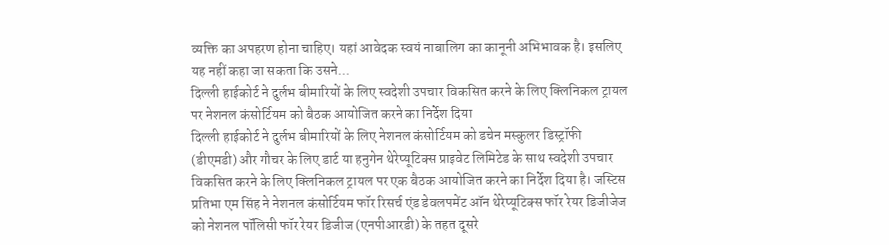व्यक्ति का अपहरण होना चाहिए। यहां आवेदक स्वयं नाबालिग का कानूनी अभिभावक है। इसलिए यह नहीं कहा जा सकता कि उसने...
दिल्ली हाईकोर्ट ने दुर्लभ बीमारियों के लिए स्वदेशी उपचार विकसित करने के लिए क्लिनिकल ट्रायल पर नेशनल कंसोर्टियम को बैठक आयोजित करने का निर्देश दिया
दिल्ली हाईकोर्ट ने दुर्लभ बीमारियों के लिए नेशनल कंसोर्टियम को डचेन मस्कुलर डिस्ट्रॉफी (डीएमडी) और गौचर के लिए डार्ट या हनुगेन थेरेप्यूटिक्स प्राइवेट लिमिटेड के साथ स्वदेशी उपचार विकसित करने के लिए क्लिनिकल ट्रायल पर एक बैठक आयोजित करने का निर्देश दिया है। जस्टिस प्रतिभा एम सिंह ने नेशनल कंसोर्टियम फॉर रिसर्च एंड डेवलपमेंट ऑन थेरेप्यूटिक्स फॉर रेयर डिजीजेज को नेशनल पॉलिसी फॉर रेयर डिजीज (एनपीआरडी) के तहत दूसरे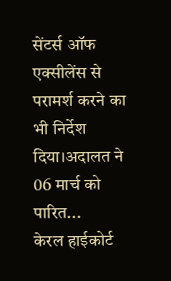सेंटर्स ऑफ एक्सीलेंस से परामर्श करने का भी निर्देश दिया।अदालत ने 06 मार्च को पारित...
केरल हाईकोर्ट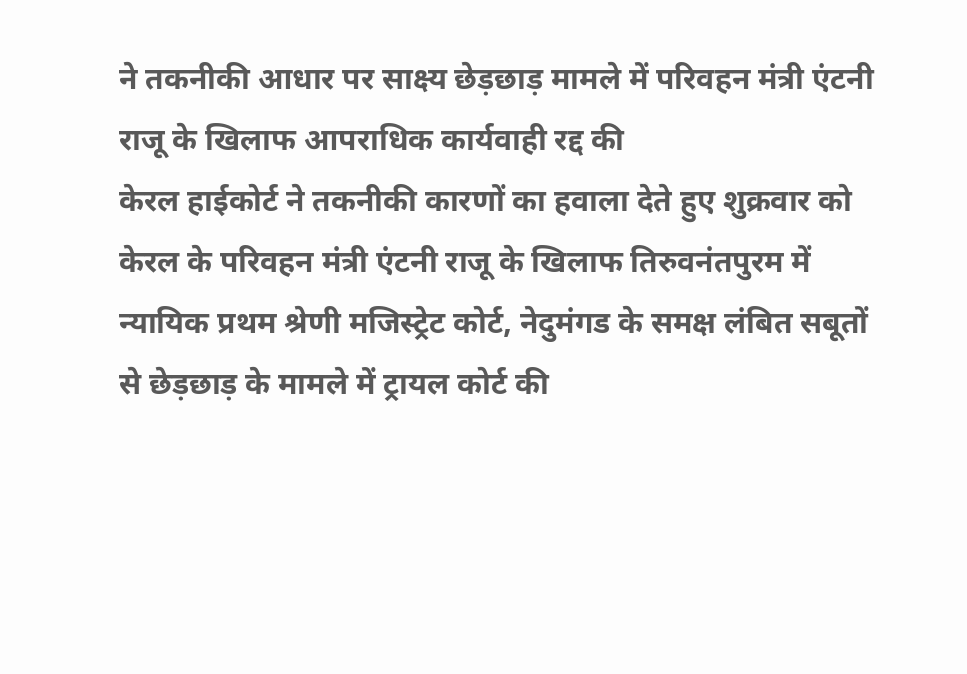ने तकनीकी आधार पर साक्ष्य छेड़छाड़ मामले में परिवहन मंत्री एंटनी राजू के खिलाफ आपराधिक कार्यवाही रद्द की
केरल हाईकोर्ट ने तकनीकी कारणों का हवाला देते हुए शुक्रवार को केरल के परिवहन मंत्री एंटनी राजू के खिलाफ तिरुवनंतपुरम में न्यायिक प्रथम श्रेणी मजिस्ट्रेट कोर्ट, नेदुमंगड के समक्ष लंबित सबूतों से छेड़छाड़ के मामले में ट्रायल कोर्ट की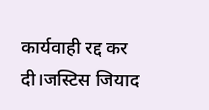कार्यवाही रद्द कर दी।जस्टिस जियाद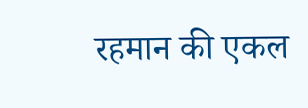रहमान की एकल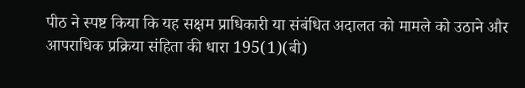पीठ ने स्पष्ट किया कि यह सक्षम प्राधिकारी या संबंधित अदालत को मामले को उठाने और आपराधिक प्रक्रिया संहिता की धारा 195(1)(बी)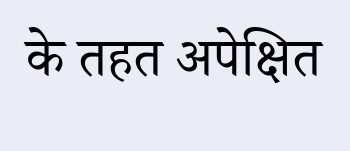के तहत अपेक्षित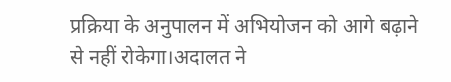प्रक्रिया के अनुपालन में अभियोजन को आगे बढ़ाने से नहीं रोकेगा।अदालत ने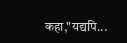कहा,"यद्यपि...